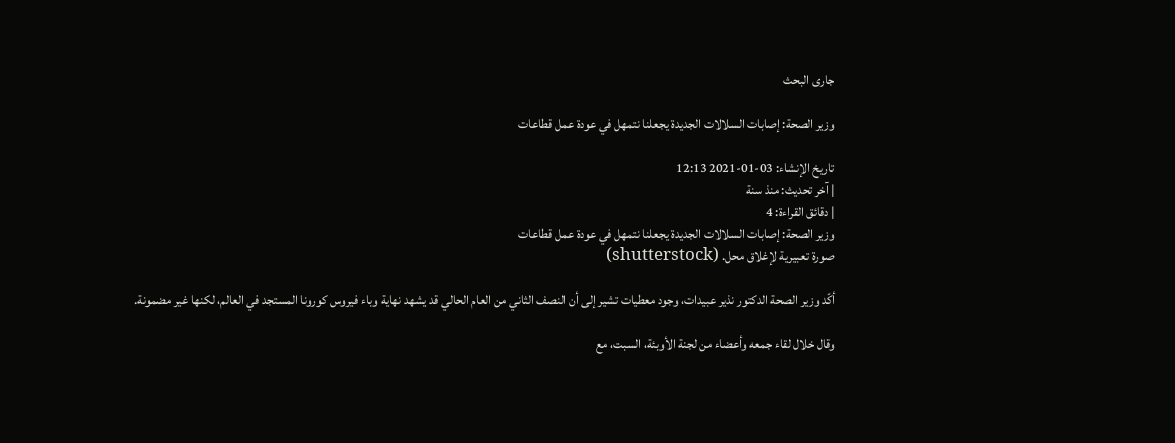جارى البحث

وزير الصحة: إصابات السلالات الجديدة يجعلنا نتمهل في عودة عمل قطاعات

تاريخ الإنشاء: 03-01-2021 12:13
| آخر تحديث: منذ سنة
| دقائق القراءة: 4
وزير الصحة: إصابات السلالات الجديدة يجعلنا نتمهل في عودة عمل قطاعات
صورة تعبيرية لإغلاق محل. (shutterstock)

أكّد وزير الصحة الدكتور نذير عبيدات، وجود معطيات تشير إلى أن النصف الثاني من العام الحالي قد يشهد نهاية وباء فيروس كورونا المستجد في العالم، لكنها غير مضمونة.

وقال خلال لقاء جمعه وأعضاء من لجنة الأوبئة، السبت، مع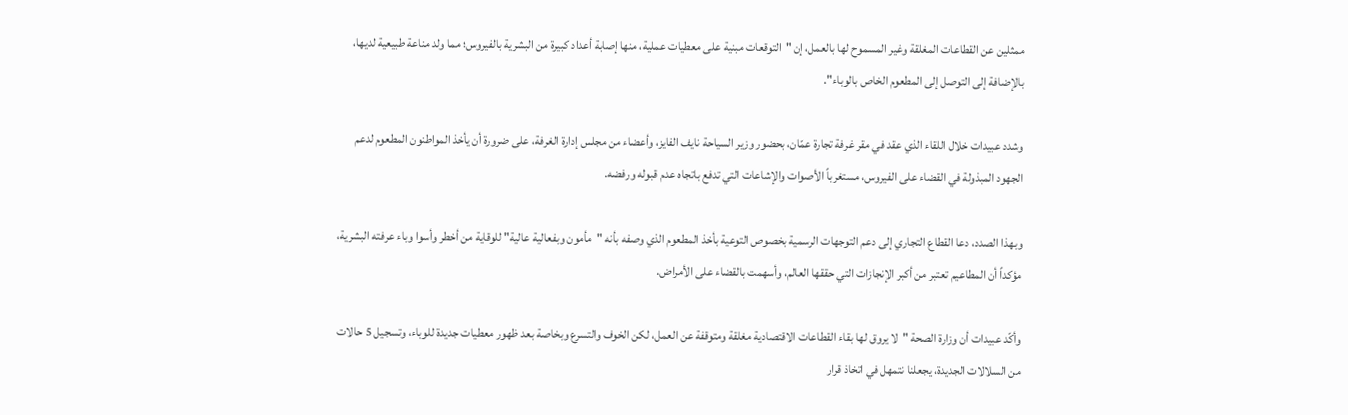ممثلين عن القطاعات المغلقة وغير المسموح لها بالعمل، إن "التوقعات مبنية على معطيات عملية، منها إصابة أعداد كبيرة من البشرية بالفيروس؛ مما ولد مناعة طبيعية لديها، بالإضافة إلى التوصل إلى المطعوم الخاص بالوباء".

وشدد عبيدات خلال اللقاء الذي عقد في مقر غرفة تجارة عمّان، بحضور وزير السياحة نايف الفايز، وأعضاء من مجلس إدارة الغرفة، على ضرورة أن يأخذ المواطنون المطعوم لدعم الجهود المبذولة في القضاء على الفيروس، مستغرباً الأصوات والإشاعات التي تدفع باتجاه عدم قبوله ورفضه.

وبهذا الصدد، دعا القطاع التجاري إلى دعم التوجهات الرسمية بخصوص التوعية بأخذ المطعوم الذي وصفه بأنه "مأمون وبفعالية عالية" للوقاية من أخطر وأسوا وباء عرفته البشرية، مؤكداً أن المطاعيم تعتبر من أكبر الإنجازات التي حققها العالم، وأسهمت بالقضاء على الأمراض.

وأكّد عبيدات أن وزارة الصحة "لا يروق لها بقاء القطاعات الاقتصادية مغلقة ومتوقفة عن العمل، لكن الخوف والتسرع وبخاصة بعد ظهور معطيات جديدة للوباء، وتسجيل 5 حالات من السلالات الجديدة، يجعلنا نتمهل في اتخاذ قرار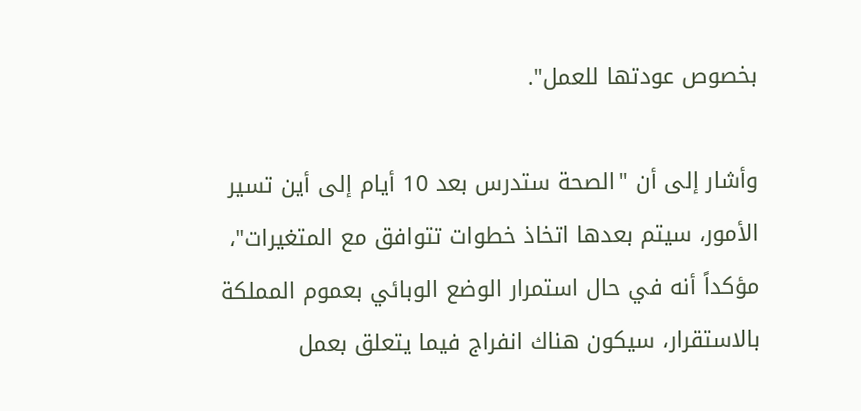بخصوص عودتها للعمل".

وأشار إلى أن "الصحة ستدرس بعد 10 أيام إلى أين تسير الأمور، سيتم بعدها اتخاذ خطوات تتوافق مع المتغيرات"، مؤكداً أنه في حال استمرار الوضع الوبائي بعموم المملكة بالاستقرار، سيكون هناك انفراج فيما يتعلق بعمل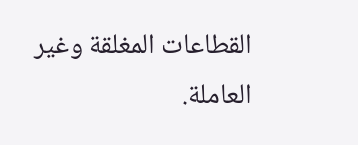القطاعات المغلقة وغير العاملة.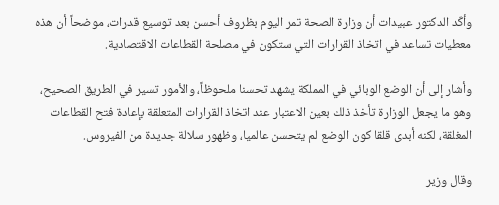وأكّد الدكتور عبيدات أن وزارة الصحة تمر اليوم بظروف أحسن بعد توسيع قدرات، موضحاً أن هذه معطيات تساعد في اتخاذ القرارات التي ستكون في مصلحة القطاعات الاقتصادية.

وأشار إلى أن الوضع الوبائي في المملكة يشهد تحسنا ملحوظاً، والأمور تسير في الطريق الصحيح، وهو ما يجعل الوزارة تأخذ ذلك بعين الاعتبار عند اتخاذ القرارات المتعلقة بإعادة فتح القطاعات المغلقة، لكنه أبدى قلقا كون الوضع لم يتحسن عالميا، وظهور سلالة جديدة من الفيروس.

وقال وزير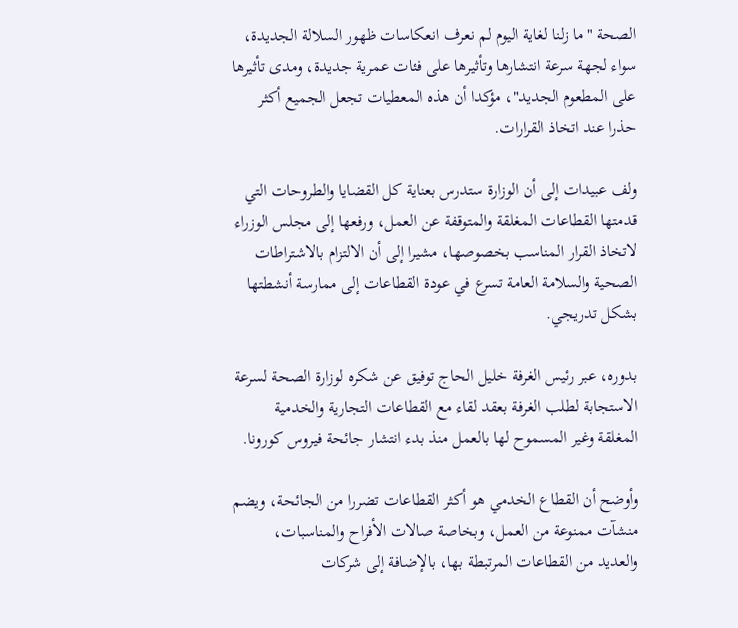الصحة "ما زلنا لغاية اليوم لم نعرف انعكاسات ظهور السلالة الجديدة، سواء لجهة سرعة انتشارها وتأثيرها على فئات عمرية جديدة، ومدى تأثيرها على المطعوم الجديد"، مؤكدا أن هذه المعطيات تجعل الجميع أكثر حذرا عند اتخاذ القرارات.

ولف عبيدات إلى أن الوزارة ستدرس بعناية كل القضايا والطروحات التي قدمتها القطاعات المغلقة والمتوقفة عن العمل، ورفعها إلى مجلس الوزراء لاتخاذ القرار المناسب بخصوصها، مشيرا إلى أن الالتزام بالاشتراطات الصحية والسلامة العامة تسرع في عودة القطاعات إلى ممارسة أنشطتها بشكل تدريجي.

بدوره، عبر رئيس الغرفة خليل الحاج توفيق عن شكره لوزارة الصحة لسرعة الاستجابة لطلب الغرفة بعقد لقاء مع القطاعات التجارية والخدمية المغلقة وغير المسموح لها بالعمل منذ بدء انتشار جائحة فيروس كورونا.

وأوضح أن القطاع الخدمي هو أكثر القطاعات تضررا من الجائحة، ويضم منشآت ممنوعة من العمل، وبخاصة صالات الأفراح والمناسبات، والعديد من القطاعات المرتبطة بها، بالإضافة إلى شركات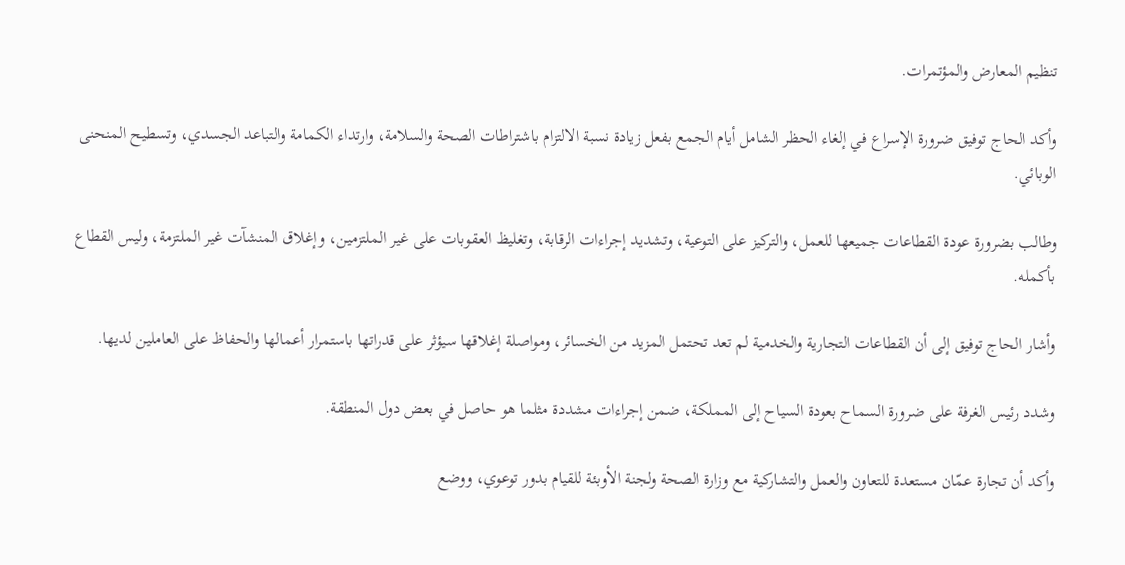تنظيم المعارض والمؤتمرات.

وأكد الحاج توفيق ضرورة الإسراع في إلغاء الحظر الشامل أيام الجمع بفعل زيادة نسبة الالتزام باشتراطات الصحة والسلامة، وارتداء الكمامة والتباعد الجسدي، وتسطيح المنحنى الوبائي.

وطالب بضرورة عودة القطاعات جميعها للعمل، والتركيز على التوعية، وتشديد إجراءات الرقابة، وتغليظ العقوبات على غير الملتزمين، وإغلاق المنشآت غير الملتزمة، وليس القطاع بأكمله.

وأشار الحاج توفيق إلى أن القطاعات التجارية والخدمية لم تعد تحتمل المزيد من الخسائر، ومواصلة إغلاقها سيؤثر على قدراتها باستمرار أعمالها والحفاظ على العاملين لديها.

وشدد رئيس الغرفة على ضرورة السماح بعودة السياح إلى المملكة، ضمن إجراءات مشددة مثلما هو حاصل في بعض دول المنطقة.

وأكد أن تجارة عمّان مستعدة للتعاون والعمل والتشاركية مع وزارة الصحة ولجنة الأوبئة للقيام بدور توعوي، ووضع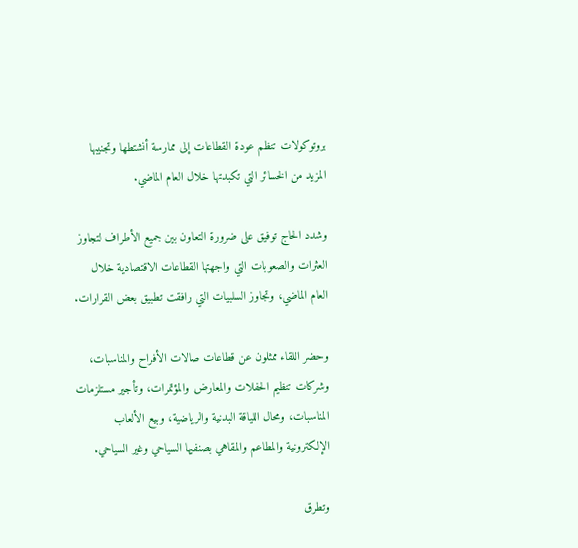بروتوكولات تنظم عودة القطاعات إلى ممارسة أنشتطها وتجنيبها المزيد من الخسائر التي تكبدتها خلال العام الماضي.

وشدد الحاج توفيق على ضرورة التعاون بين جميع الأطراف لتجاوز العثرات والصعوبات التي واجهتها القطاعات الاقتصادية خلال العام الماضي، وتجاوز السلبيات التي رافقت تطبيق بعض القرارات.

وحضر اللقاء ممثلون عن قطاعات صالات الأفراح والمناسبات، وشركات تنظيم الحفلات والمعارض والمؤتمرات، وتأجير مستلزمات المناسبات، ومحال اللياقة البدنية والرياضية، وبيع الألعاب الإلكترونية والمطاعم والمقاهي بصنفيها السياحي وغير السياحي.

وتطرق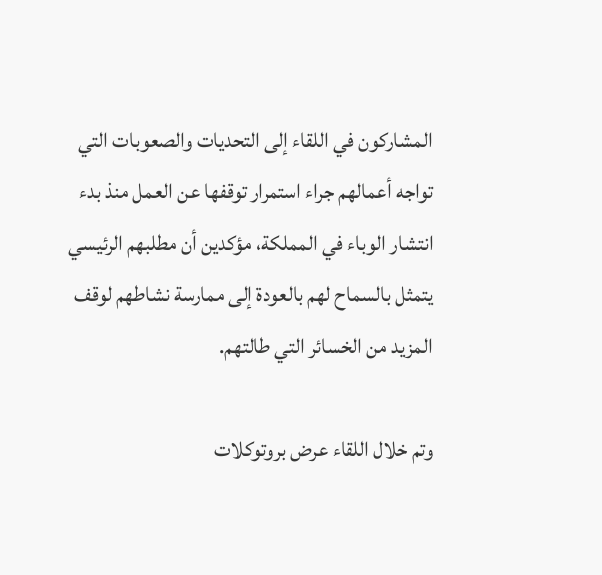المشاركون في اللقاء إلى التحديات والصعوبات التي تواجه أعمالهم جراء استمرار توقفها عن العمل منذ بدء انتشار الوباء في المملكة، مؤكدين أن مطلبهم الرئيسي يتمثل بالسماح لهم بالعودة إلى ممارسة نشاطهم لوقف المزيد من الخسائر التي طالتهم.

وتم خلال اللقاء عرض بروتوكلات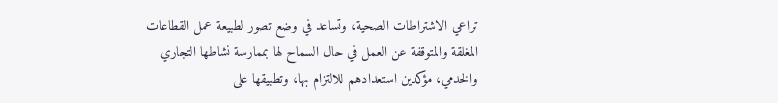تراعي الاشتراطات الصحية، وتساعد في وضع تصور لطبيعة عمل القطاعات المغلقة والمتوقفة عن العمل في حال السماح لها بممارسة نشاطها التجاري والخدمي، مؤكدين استعدادهم للالتزام بها، وتطبيقها على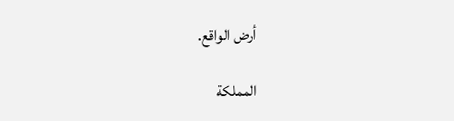أرض الواقع.

المملكة